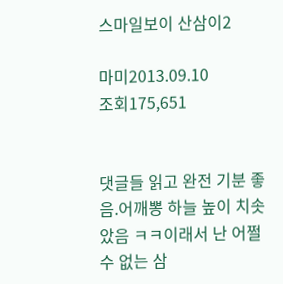스마일보이 산삼이2

마미2013.09.10
조회175,651


댓글들 읽고 완전 기분 좋음.어깨뽕 하늘 높이 치솟았음 ㅋㅋ이래서 난 어쩔수 없는 삼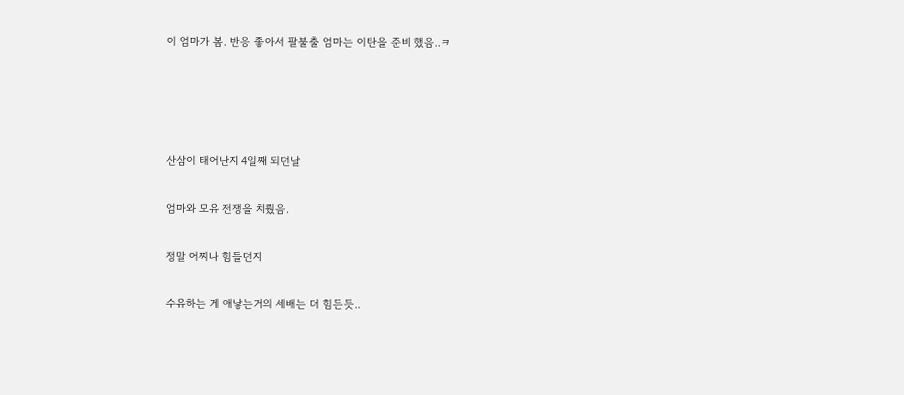이 엄마가 봄. 반응 좋아서 팔불출 엄마는 이탄을 준비 했음..ㅋ




산삼이 태어난지 4일째 되던날

엄마와 모유 전쟁을 치뤘음.

정말 어찌나 힘들던지

수유하는 게 애낳는거의 세배는 더 힘든듯..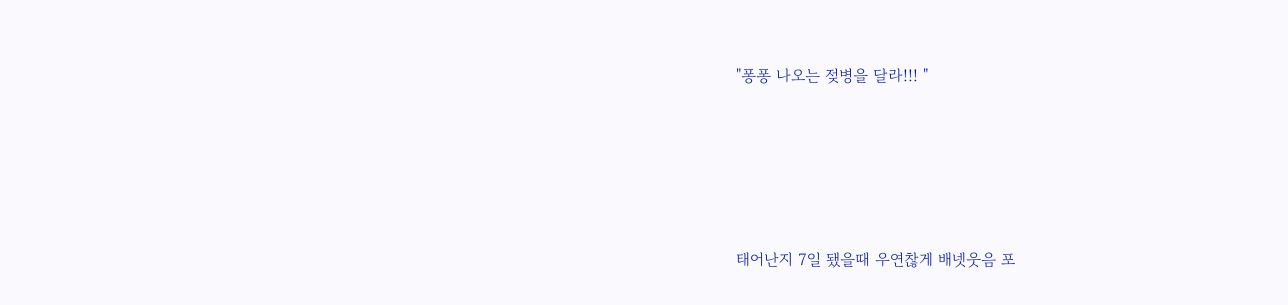"퐁퐁 나오는 젖병을 달라!!! "





태어난지 7일 됐을때 우연찮게 배넷웃음 포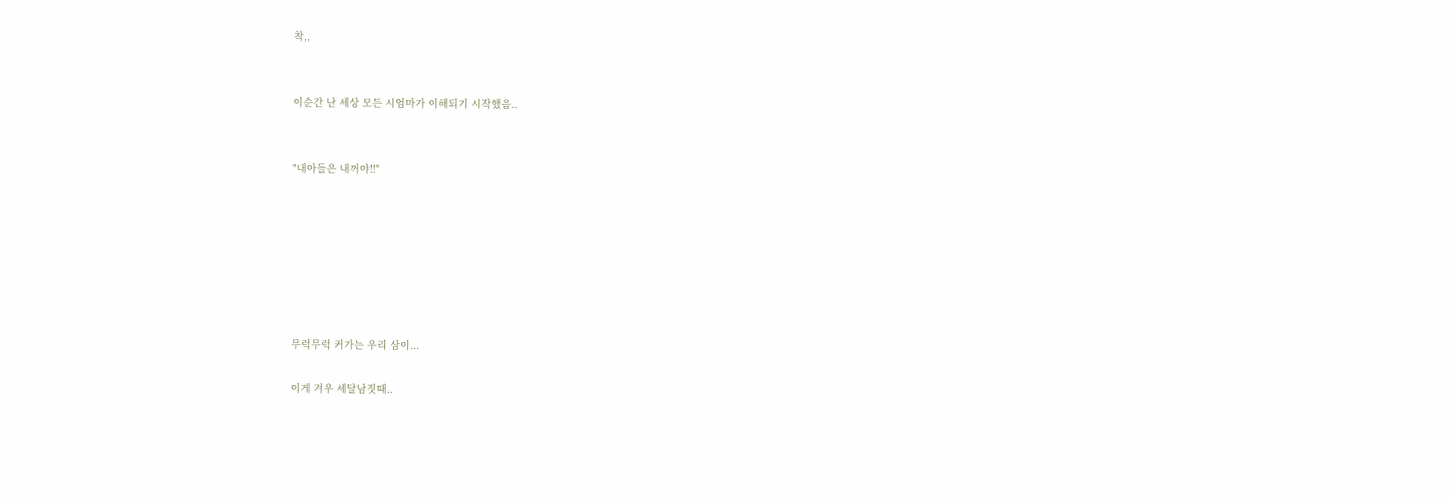착,,


이순간 난 세상 모든 시엄마가 이해되기 시작했음..


"내아들은 내꺼야!!"







무럭무럭 커가는 우리 삼이...

이게 겨우 세달남짓때..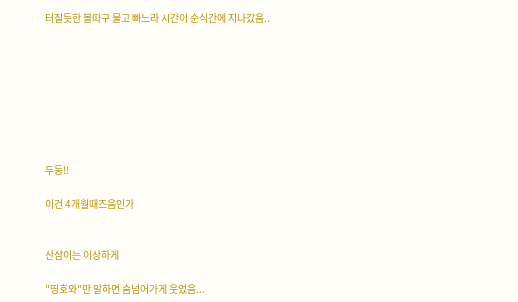터질듯한 볼따구 물고 빠느라 시간이 순식간에 지나갔음..








두둥!!

이건 4개월때즈음인가


산삼이는 이상하게

"띵호와"만 말하면 숨넘어가게 웃었음...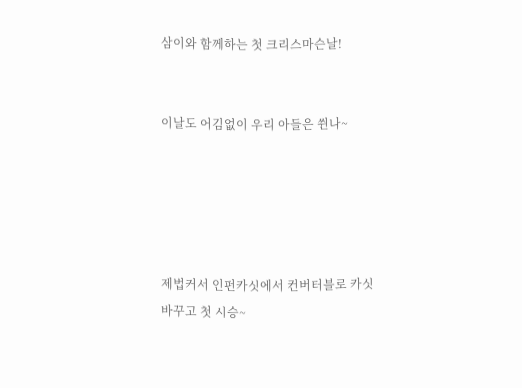삼이와 함께하는 첫 크리스마슨날!


이날도 어김없이 우리 아들은 쒼나~





제법커서 인펀카싯에서 컨버터블로 카싯바꾸고 첫 시승~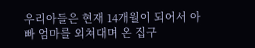우리아들은 현재 14개월이 되어서 아빠 엄마를 외쳐대며 온 집구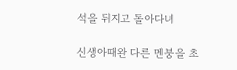석을 뒤지고 돌아다녀

신생아때완 다른 멘붕을 초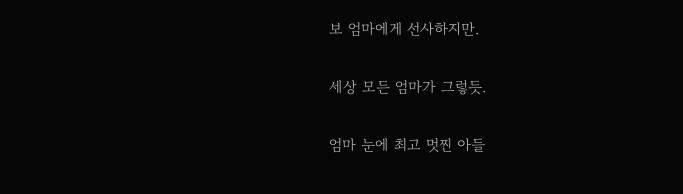보 엄마에게 선사하지만.

세상 모든 엄마가 그렇듯.

엄마 눈에 최고 멋찐 아들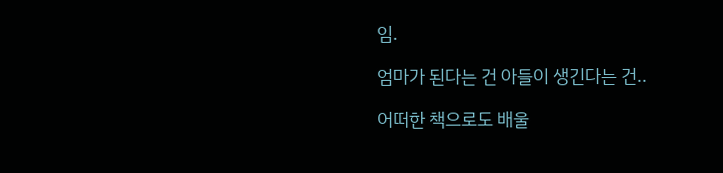임.

엄마가 된다는 건 아들이 생긴다는 건..

어떠한 책으로도 배울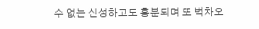수 없는 신성하고도 흥분되며 또 벅차오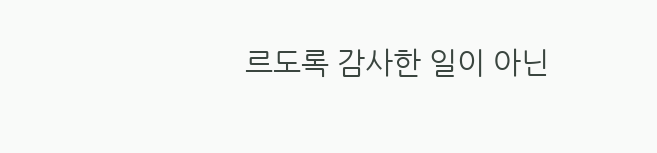르도록 감사한 일이 아닌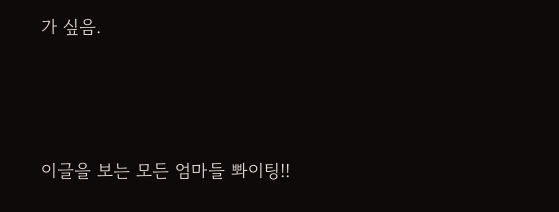가 싶음.



이글을 보는 모든 엄마들 뽜이팅!!